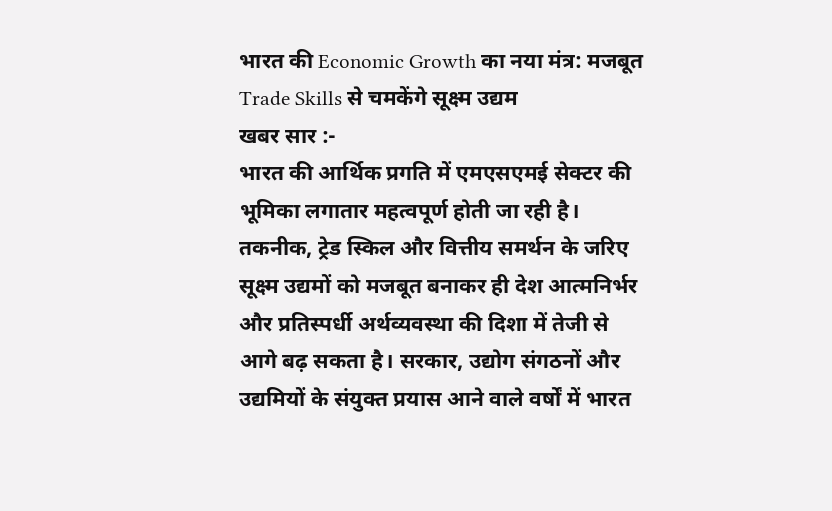भारत की Economic Growth का नया मंत्र: मजबूत Trade Skills से चमकेंगे सूक्ष्म उद्यम
खबर सार :-
भारत की आर्थिक प्रगति में एमएसएमई सेक्टर की भूमिका लगातार महत्वपूर्ण होती जा रही है। तकनीक, ट्रेड स्किल और वित्तीय समर्थन के जरिए सूक्ष्म उद्यमों को मजबूत बनाकर ही देश आत्मनिर्भर और प्रतिस्पर्धी अर्थव्यवस्था की दिशा में तेजी से आगे बढ़ सकता है। सरकार, उद्योग संगठनों और उद्यमियों के संयुक्त प्रयास आने वाले वर्षों में भारत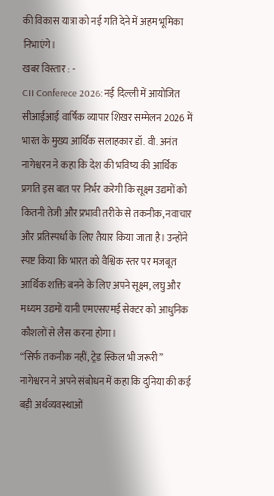की विकास यात्रा को नई गति देने में अहम भूमिका निभाएंगे।
खबर विस्तार : -
CII Conferece 2026: नई दिल्ली में आयोजित सीआईआई वार्षिक व्यापार शिखर सम्मेलन 2026 में भारत के मुख्य आर्थिक सलाहकार डॉ. वी. अनंत नागेश्वरन ने कहा कि देश की भविष्य की आर्थिक प्रगति इस बात पर निर्भर करेगी कि सूक्ष्म उद्यमों को कितनी तेजी और प्रभावी तरीके से तकनीक, नवाचार और प्रतिस्पर्धा के लिए तैयार किया जाता है। उन्होंने स्पष्ट किया कि भारत को वैश्विक स्तर पर मजबूत आर्थिक शक्ति बनने के लिए अपने सूक्ष्म, लघु और मध्यम उद्यमों यानी एमएसएमई सेक्टर को आधुनिक कौशलों से लैस करना होगा।
“सिर्फ तकनीक नहीं, ट्रेड स्किल भी जरूरी”
नागेश्वरन ने अपने संबोधन में कहा कि दुनिया की कई बड़ी अर्थव्यवस्थाओं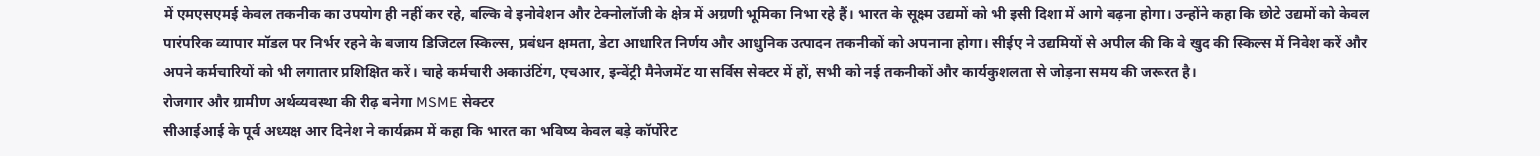में एमएसएमई केवल तकनीक का उपयोग ही नहीं कर रहे, बल्कि वे इनोवेशन और टेक्नोलॉजी के क्षेत्र में अग्रणी भूमिका निभा रहे हैं। भारत के सूक्ष्म उद्यमों को भी इसी दिशा में आगे बढ़ना होगा। उन्होंने कहा कि छोटे उद्यमों को केवल पारंपरिक व्यापार मॉडल पर निर्भर रहने के बजाय डिजिटल स्किल्स, प्रबंधन क्षमता, डेटा आधारित निर्णय और आधुनिक उत्पादन तकनीकों को अपनाना होगा। सीईए ने उद्यमियों से अपील की कि वे खुद की स्किल्स में निवेश करें और अपने कर्मचारियों को भी लगातार प्रशिक्षित करें। चाहे कर्मचारी अकाउंटिंग, एचआर, इन्वेंट्री मैनेजमेंट या सर्विस सेक्टर में हों, सभी को नई तकनीकों और कार्यकुशलता से जोड़ना समय की जरूरत है।
रोजगार और ग्रामीण अर्थव्यवस्था की रीढ़ बनेगा MSME सेक्टर
सीआईआई के पूर्व अध्यक्ष आर दिनेश ने कार्यक्रम में कहा कि भारत का भविष्य केवल बड़े कॉर्पोरेट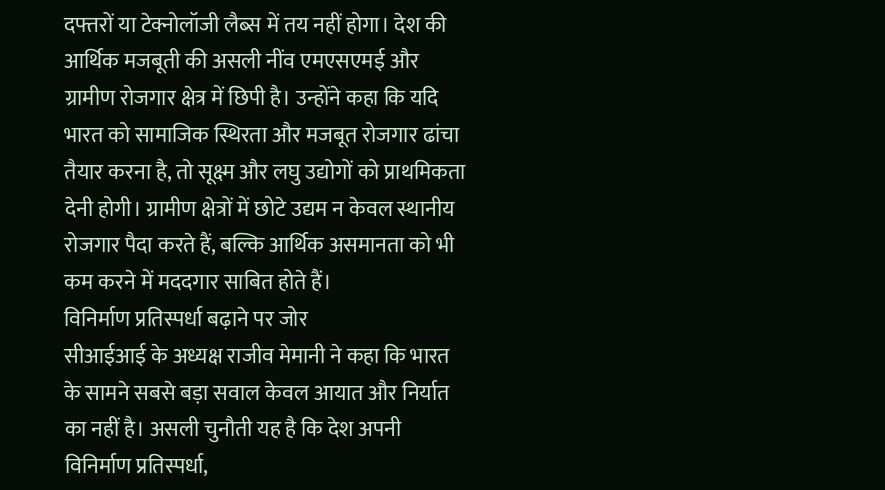दफ्तरों या टेक्नोलॉजी लैब्स में तय नहीं होगा। देश की आर्थिक मजबूती की असली नींव एमएसएमई और ग्रामीण रोजगार क्षेत्र में छिपी है। उन्होंने कहा कि यदि भारत को सामाजिक स्थिरता और मजबूत रोजगार ढांचा तैयार करना है, तो सूक्ष्म और लघु उद्योगों को प्राथमिकता देनी होगी। ग्रामीण क्षेत्रों में छोटे उद्यम न केवल स्थानीय रोजगार पैदा करते हैं, बल्कि आर्थिक असमानता को भी कम करने में मददगार साबित होते हैं।
विनिर्माण प्रतिस्पर्धा बढ़ाने पर जोर
सीआईआई के अध्यक्ष राजीव मेमानी ने कहा कि भारत के सामने सबसे बड़ा सवाल केवल आयात और निर्यात का नहीं है। असली चुनौती यह है कि देश अपनी विनिर्माण प्रतिस्पर्धा,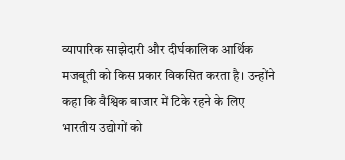व्यापारिक साझेदारी और दीर्घकालिक आर्थिक मजबूती को किस प्रकार विकसित करता है। उन्होंने कहा कि वैश्विक बाजार में टिके रहने के लिए भारतीय उद्योगों को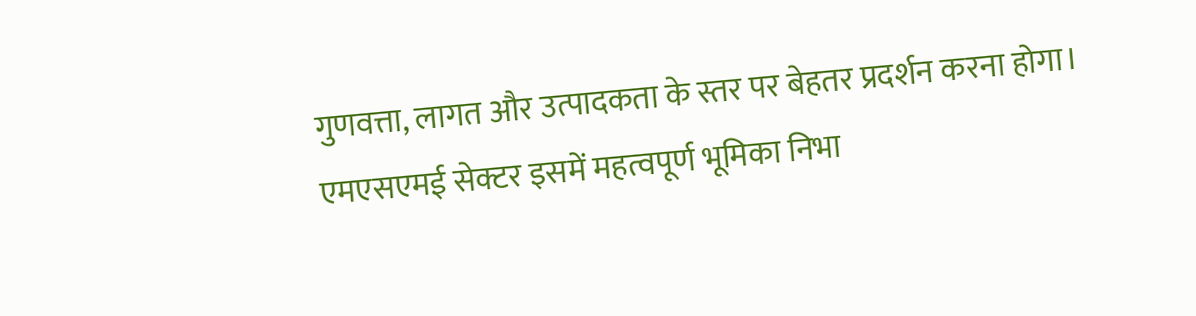गुणवत्ता, लागत और उत्पादकता के स्तर पर बेहतर प्रदर्शन करना होगा। एमएसएमई सेक्टर इसमें महत्वपूर्ण भूमिका निभा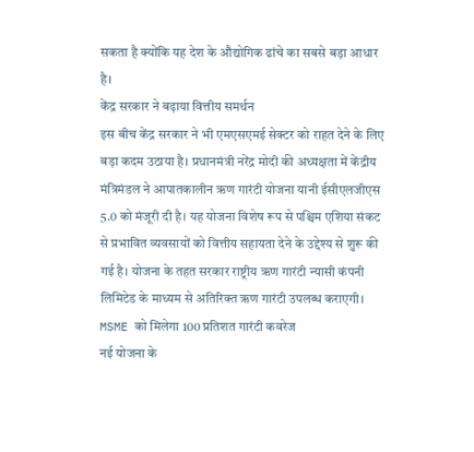सकता है क्योंकि यह देश के औद्योगिक ढांचे का सबसे बड़ा आधार है।
केंद्र सरकार ने बढ़ाया वित्तीय समर्थन
इस बीच केंद्र सरकार ने भी एमएसएमई सेक्टर को राहत देने के लिए बड़ा कदम उठाया है। प्रधानमंत्री नरेंद्र मोदी की अध्यक्षता में केंद्रीय मंत्रिमंडल ने आपातकालीन ऋण गारंटी योजना यानी ईसीएलजीएस 5.0 को मंजूरी दी है। यह योजना विशेष रूप से पश्चिम एशिया संकट से प्रभावित व्यवसायों को वित्तीय सहायता देने के उद्देश्य से शुरू की गई है। योजना के तहत सरकार राष्ट्रीय ऋण गारंटी न्यासी कंपनी लिमिटेड के माध्यम से अतिरिक्त ऋण गारंटी उपलब्ध कराएगी।
MSME को मिलेगा 100 प्रतिशत गारंटी कवरेज
नई योजना के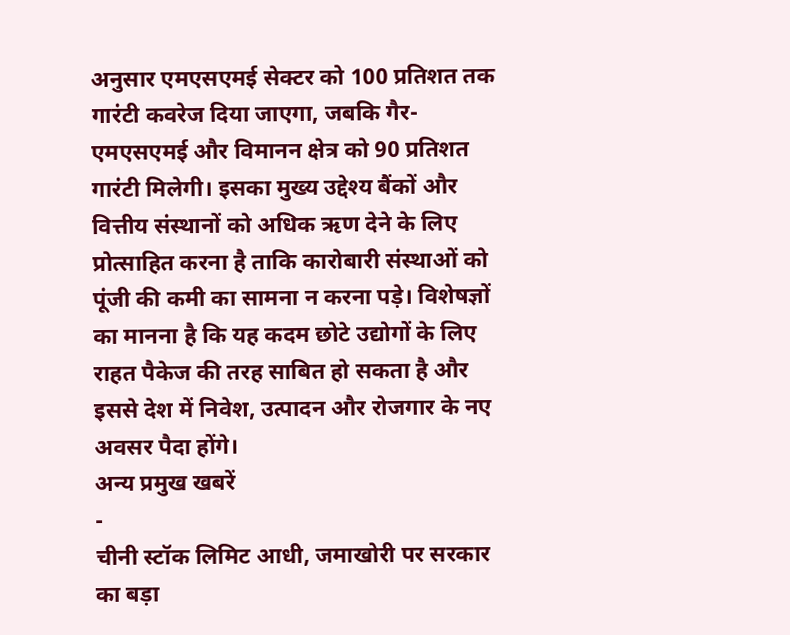अनुसार एमएसएमई सेक्टर को 100 प्रतिशत तक गारंटी कवरेज दिया जाएगा, जबकि गैर-एमएसएमई और विमानन क्षेत्र को 90 प्रतिशत गारंटी मिलेगी। इसका मुख्य उद्देश्य बैंकों और वित्तीय संस्थानों को अधिक ऋण देने के लिए प्रोत्साहित करना है ताकि कारोबारी संस्थाओं को पूंजी की कमी का सामना न करना पड़े। विशेषज्ञों का मानना है कि यह कदम छोटे उद्योगों के लिए राहत पैकेज की तरह साबित हो सकता है और इससे देश में निवेश, उत्पादन और रोजगार के नए अवसर पैदा होंगे।
अन्य प्रमुख खबरें
-
चीनी स्टॉक लिमिट आधी, जमाखोरी पर सरकार का बड़ा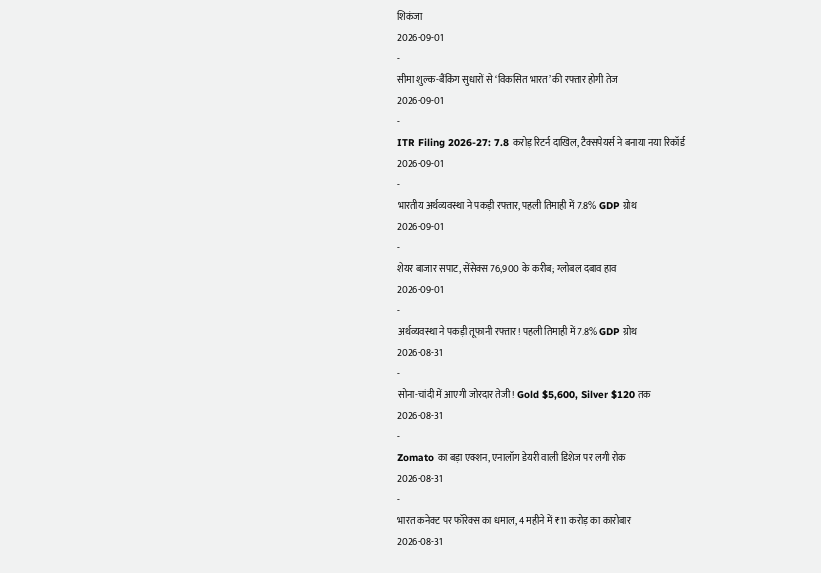शिकंजा
2026-09-01
-
सीमा शुल्क-बैंकिंग सुधारों से ‘विकसित भारत’ की रफ्तार होगी तेज
2026-09-01
-
ITR Filing 2026-27: 7.8 करोड़ रिटर्न दाखिल, टैक्सपेयर्स ने बनाया नया रिकॉर्ड
2026-09-01
-
भारतीय अर्थव्यवस्था ने पकड़ी रफ्तार, पहली तिमाही में 7.8% GDP ग्रोथ
2026-09-01
-
शेयर बाजार सपाट, सेंसेक्स 76,900 के करीब; ग्लोबल दबाव हाव
2026-09-01
-
अर्थव्यवस्था ने पकड़ी तूफानी रफ्तार! पहली तिमाही में 7.8% GDP ग्रोथ
2026-08-31
-
सोना-चांदी में आएगी जोरदार तेजी! Gold $5,600, Silver $120 तक
2026-08-31
-
Zomato का बड़ा एक्शन, एनालॉग डेयरी वाली डिशेज पर लगी रोक
2026-08-31
-
भारत कनेक्ट पर फॉरेक्स का धमाल, 4 महीने में ₹11 करोड़ का कारोबार
2026-08-31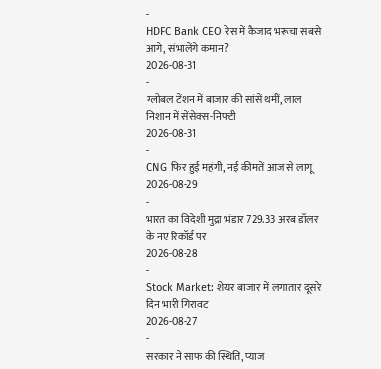-
HDFC Bank CEO रेस में कैजाद भरूचा सबसे आगे, संभालेंगे कमान?
2026-08-31
-
ग्लोबल टेंशन में बाजार की सांसें थमीं, लाल निशान में सेंसेक्स-निफ्टी
2026-08-31
-
CNG फिर हुई महंगी, नई कीमतें आज से लागू
2026-08-29
-
भारत का विदेशी मुद्रा भंडार 729.33 अरब डॉलर के नए रिकॉर्ड पर
2026-08-28
-
Stock Market: शेयर बाजार में लगातार दूसरे दिन भारी गिरावट
2026-08-27
-
सरकार ने साफ की स्थिति, प्याज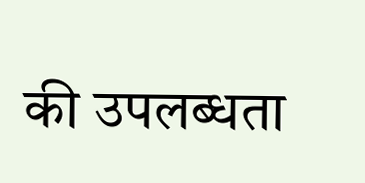की उपलब्धता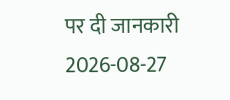पर दी जानकारी
2026-08-27